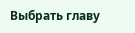Выбрать главу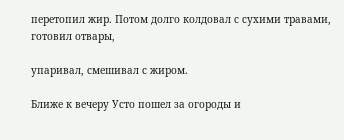перетопил жир. Потом долго колдовал с сухими травами, готовил отвары,

упаривал, смешивал с жиром.

Ближе к вечеру Усто пошел за огороды и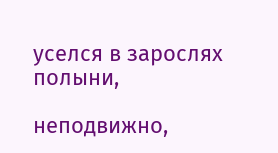уселся в зарослях полыни,

неподвижно,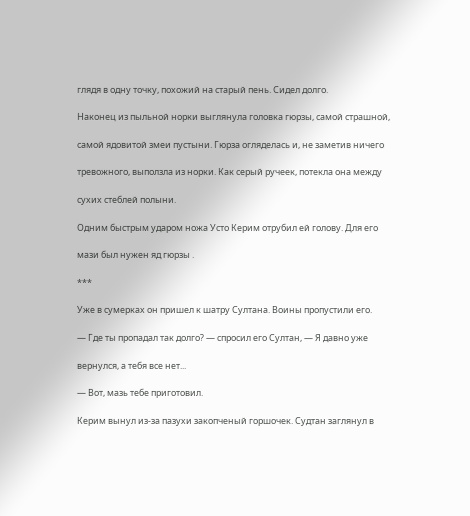глядя в одну точку, похожий на старый пень. Сидел долго.

Наконец из пыльной норки выглянула головка гюрзы, самой страшной,

самой ядовитой змеи пустыни. Гюрза огляделась и, не заметив ничего

тревожного, выползла из норки. Как серый ручеек, потекла она между

сухих стеблей полыни.

Одним быстрым ударом ножа Усто Керим отрубил ей голову. Для его

мази был нужен яд гюрзы .

***

Уже в сумерках он пришел к шатру Султана. Воины пропустили его.

— Где ты пропадал так долго? — спросил его Султан, — Я давно уже

вернулся, а тебя все нет...

— Вот, мазь тебе приготовил.

Керим вынул из-за пазухи закопченый горшочек. Судтан заглянул в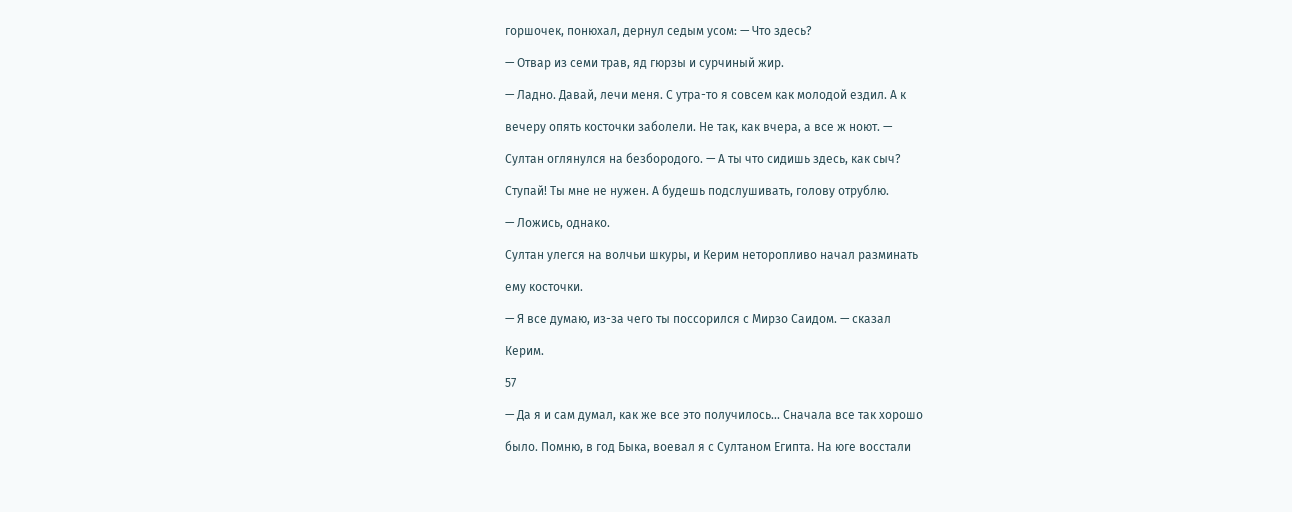горшочек, понюхал, дернул седым усом: — Что здесь?

— Отвар из семи трав, яд гюрзы и сурчиный жир.

— Ладно. Давай, лечи меня. С утра-то я совсем как молодой ездил. А к

вечеру опять косточки заболели. Не так, как вчера, а все ж ноют. —

Султан оглянулся на безбородого. — А ты что сидишь здесь, как сыч?

Ступай! Ты мне не нужен. А будешь подслушивать, голову отрублю.

— Ложись, однако.

Султан улегся на волчьи шкуры, и Керим неторопливо начал разминать

ему косточки.

— Я все думаю, из-за чего ты поссорился с Мирзо Саидом. — сказал

Керим.

57

— Да я и сам думал, как же все это получилось... Сначала все так хорошо

было. Помню, в год Быка, воевал я с Султаном Египта. На юге восстали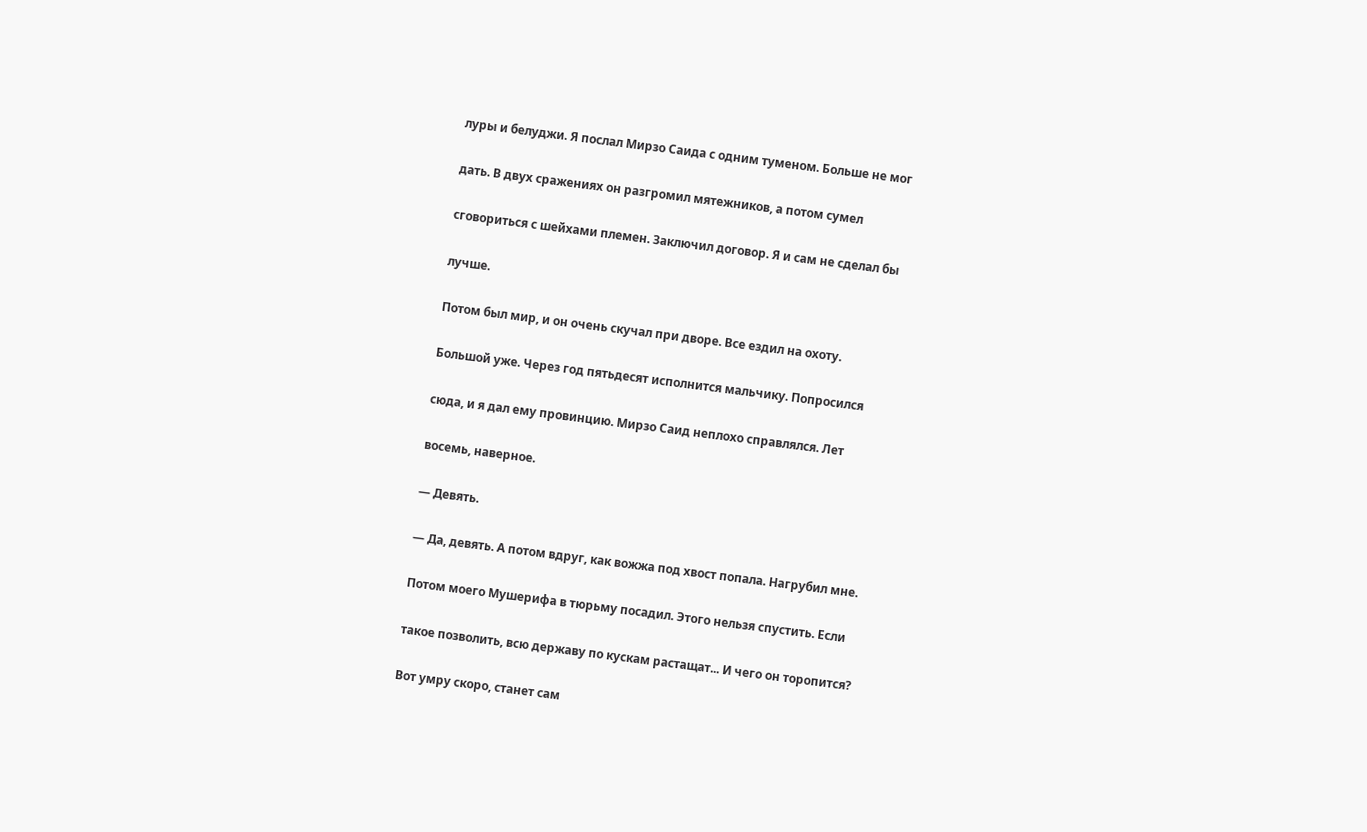луры и белуджи. Я послал Мирзо Саида с одним туменом. Больше не мог

дать. В двух сражениях он разгромил мятежников, а потом сумел

сговориться с шейхами племен. Заключил договор. Я и сам не сделал бы

лучше.

Потом был мир, и он очень скучал при дворе. Все ездил на охоту.

Большой уже. Через год пятьдесят исполнится мальчику. Попросился

сюда, и я дал ему провинцию. Мирзо Саид неплохо справлялся. Лет

восемь, наверное.

— Девять.

— Да, девять. А потом вдруг, как вожжа под хвост попала. Нагрубил мне.

Потом моего Мушерифа в тюрьму посадил. Этого нельзя спустить. Если

такое позволить, всю державу по кускам растащат... И чего он торопится?

Вот умру скоро, станет сам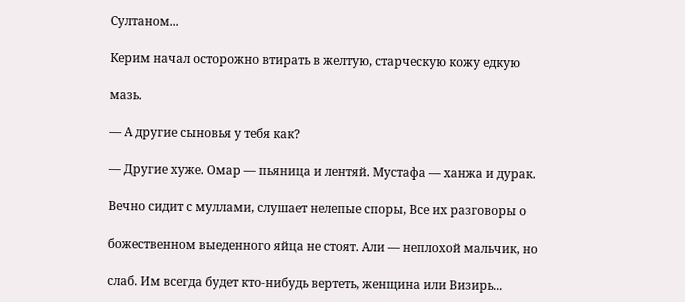Султаном...

Керим начал осторожно втирать в желтую, старческую кожу едкую

мазь.

— А другие сыновья у тебя как?

— Другие хуже. Омар — пьяница и лентяй. Мустафа — ханжа и дурак.

Вечно сидит с муллами, слушает нелепые споры, Все их разговоры о

божественном выеденного яйца не стоят. Али — неплохой мальчик, но

слаб. Им всегда будет кто-нибудь вертеть, женщина или Визирь...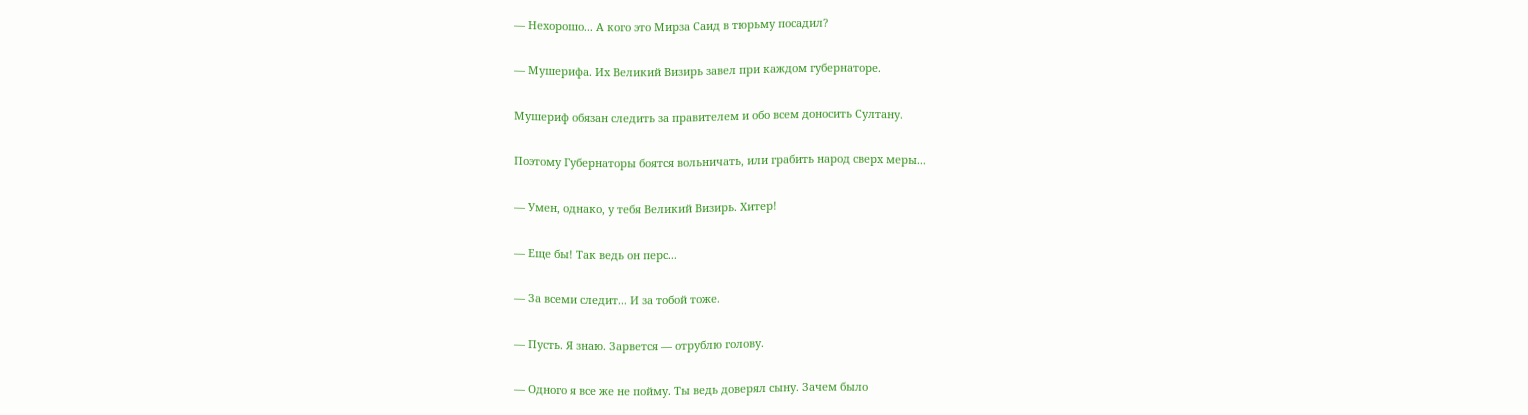— Нехорошо... А кого это Мирза Саид в тюрьму посадил?

— Мушерифа. Их Великий Визирь завел при каждом губернаторе.

Мушериф обязан следить за правителем и обо всем доносить Султану.

Поэтому Губернаторы боятся вольничать, или грабить народ сверх меры...

— Умен, однако, у тебя Великий Визирь. Хитер!

— Еще бы! Так ведь он перс...

— За всеми следит... И за тобой тоже.

— Пусть. Я знаю. Зарвется — отрублю голову.

— Одного я все же не пойму. Ты ведь доверял сыну. Зачем было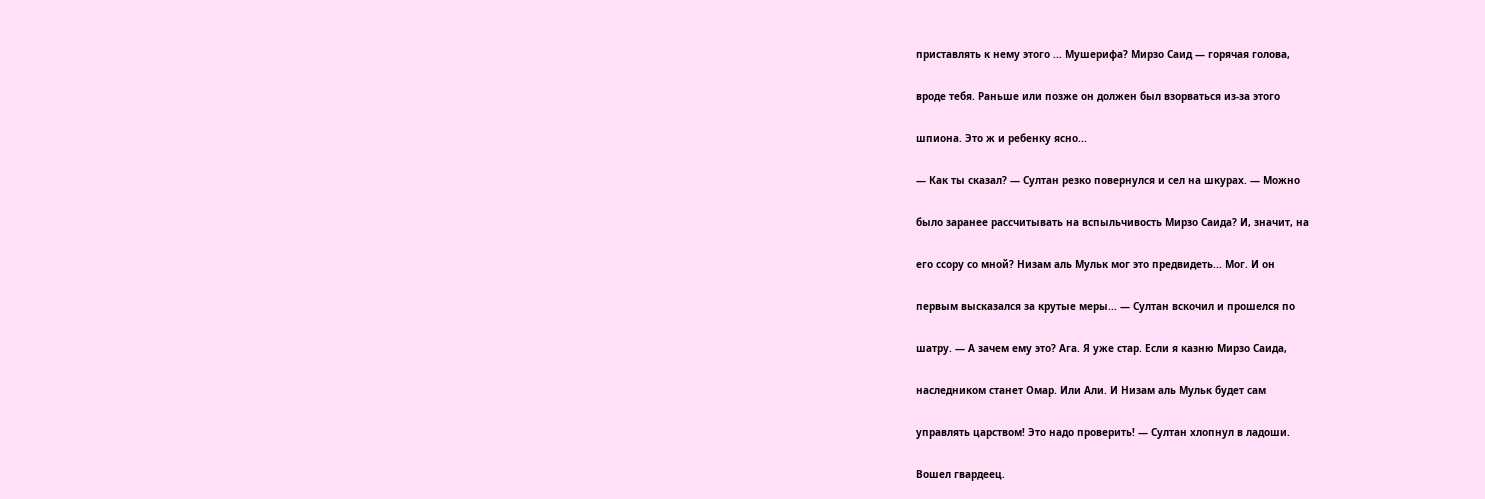приставлять к нему этого ... Мушерифа? Мирзо Саид — горячая голова,

вроде тебя. Раньше или позже он должен был взорваться из-за этого

шпиона. Это ж и ребенку ясно...

— Как ты сказал? — Султан резко повернулся и сел на шкурах. — Можно

было заранее рассчитывать на вспыльчивость Мирзо Саида? И, значит, на

его ссору со мной? Низам аль Мульк мог это предвидеть... Мог. И он

первым высказался за крутые меры... — Султан вскочил и прошелся по

шатру. — А зачем ему это? Ага. Я уже стар. Если я казню Мирзо Саида,

наследником станет Омар. Или Али. И Низам аль Мульк будет сам

управлять царством! Это надо проверить! — Султан хлопнул в ладоши.

Вошел гвардеец.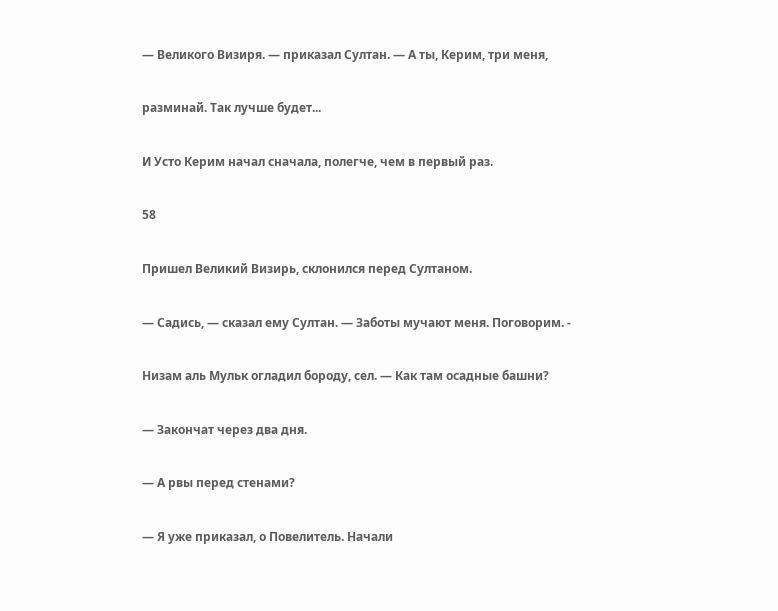— Великого Визиря. — приказал Султан. — А ты, Керим, три меня,

разминай. Так лучше будет...

И Усто Керим начал сначала, полегче, чем в первый раз.

58

Пришел Великий Визирь, склонился перед Султаном.

— Садись, — сказал ему Султан. — Заботы мучают меня. Поговорим. -

Низам аль Мульк огладил бороду, сел. — Как там осадные башни?

— Закончат через два дня.

— А рвы перед стенами?

— Я уже приказал, о Повелитель. Начали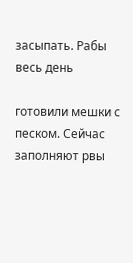засыпать. Рабы весь день

готовили мешки с песком. Сейчас заполняют рвы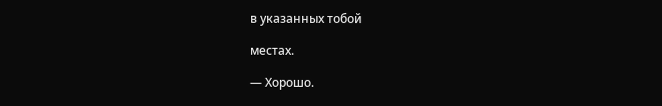в указанных тобой

местах.

— Хорошо.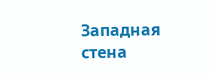Западная стена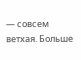— совсем ветхая. Больше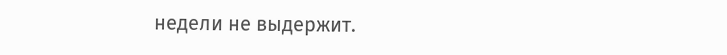недели не выдержит.